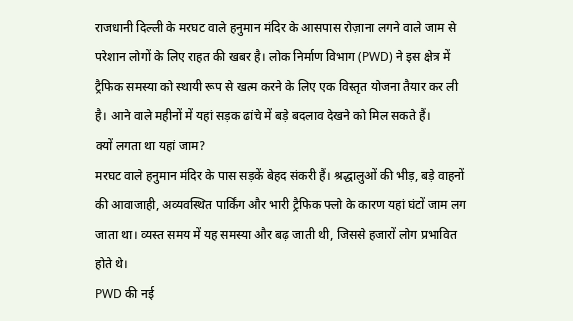राजधानी दिल्ली के मरघट वाले हनुमान मंदिर के आसपास रोज़ाना लगने वाले जाम से परेशान लोगों के लिए राहत की खबर है। लोक निर्माण विभाग (PWD) ने इस क्षेत्र में ट्रैफिक समस्या को स्थायी रूप से खत्म करने के लिए एक विस्तृत योजना तैयार कर ली है। आने वाले महीनों में यहां सड़क ढांचे में बड़े बदलाव देखने को मिल सकते हैं।
क्यों लगता था यहां जाम?
मरघट वाले हनुमान मंदिर के पास सड़कें बेहद संकरी हैं। श्रद्धालुओं की भीड़, बड़े वाहनों की आवाजाही, अव्यवस्थित पार्किंग और भारी ट्रैफिक फ्लो के कारण यहां घंटों जाम लग जाता था। व्यस्त समय में यह समस्या और बढ़ जाती थी, जिससे हजारों लोग प्रभावित होते थे।
PWD की नई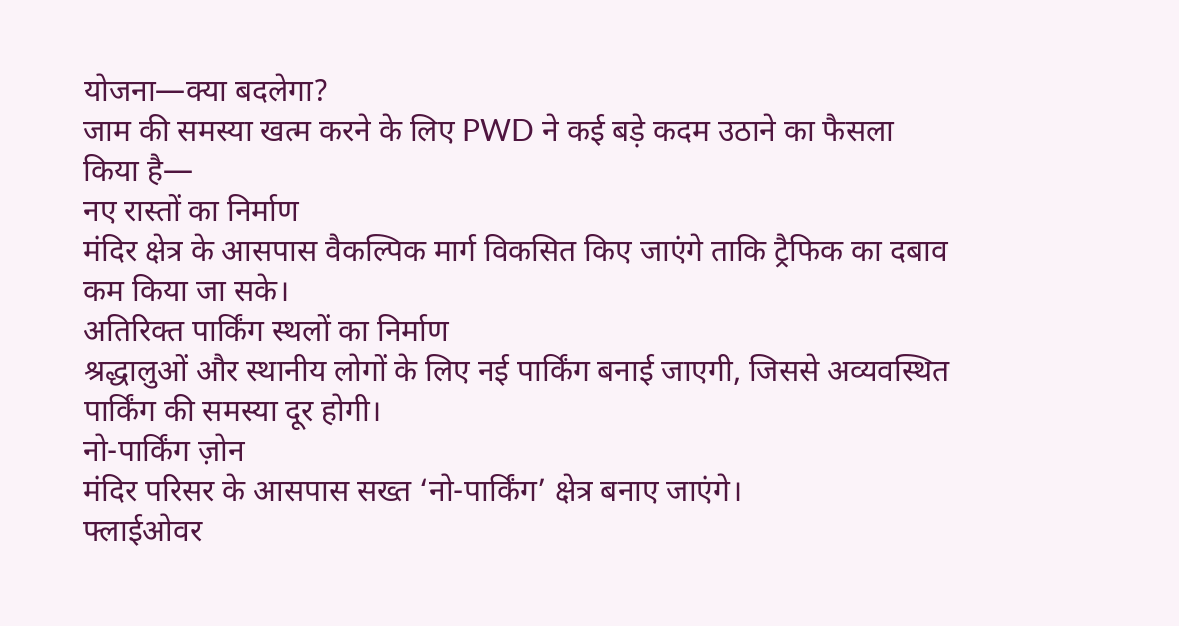योजना—क्या बदलेगा?
जाम की समस्या खत्म करने के लिए PWD ने कई बड़े कदम उठाने का फैसला किया है—
नए रास्तों का निर्माण
मंदिर क्षेत्र के आसपास वैकल्पिक मार्ग विकसित किए जाएंगे ताकि ट्रैफिक का दबाव कम किया जा सके।
अतिरिक्त पार्किंग स्थलों का निर्माण
श्रद्धालुओं और स्थानीय लोगों के लिए नई पार्किंग बनाई जाएगी, जिससे अव्यवस्थित पार्किंग की समस्या दूर होगी।
नो-पार्किंग ज़ोन
मंदिर परिसर के आसपास सख्त ‘नो-पार्किंग’ क्षेत्र बनाए जाएंगे।
फ्लाईओवर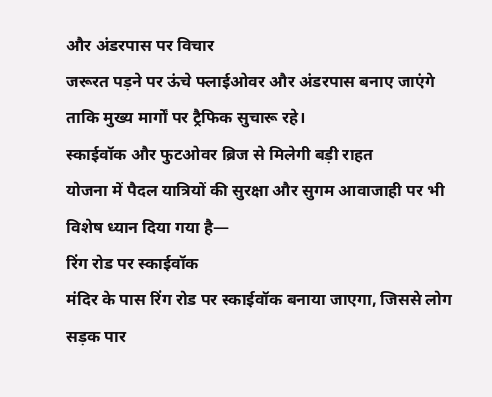और अंडरपास पर विचार
जरूरत पड़ने पर ऊंचे फ्लाईओवर और अंडरपास बनाए जाएंगे ताकि मुख्य मार्गों पर ट्रैफिक सुचारू रहे।
स्काईवॉक और फुटओवर ब्रिज से मिलेगी बड़ी राहत
योजना में पैदल यात्रियों की सुरक्षा और सुगम आवाजाही पर भी विशेष ध्यान दिया गया है—
रिंग रोड पर स्काईवॉक
मंदिर के पास रिंग रोड पर स्काईवॉक बनाया जाएगा, जिससे लोग सड़क पार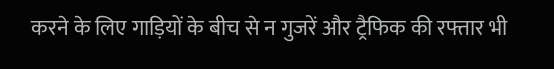करने के लिए गाड़ियों के बीच से न गुजरें और ट्रैफिक की रफ्तार भी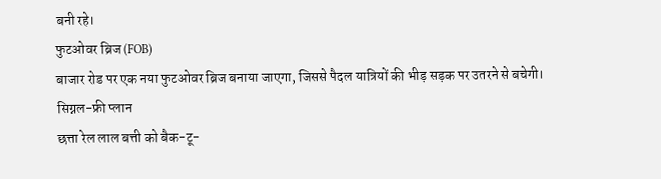बनी रहे।
फुटओवर ब्रिज (FOB)
बाजार रोड पर एक नया फुटओवर ब्रिज बनाया जाएगा, जिससे पैदल यात्रियों की भीड़ सड़क पर उतरने से बचेगी।
सिग्नल-फ्री प्लान
छत्ता रेल लाल बत्ती को बैक-टू-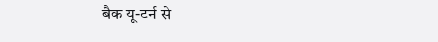बैक यू-टर्न से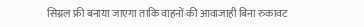सिग्नल फ्री बनाया जाएगा ताकि वाहनों की आवाजाही बिना रुकावट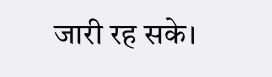जारी रह सके।